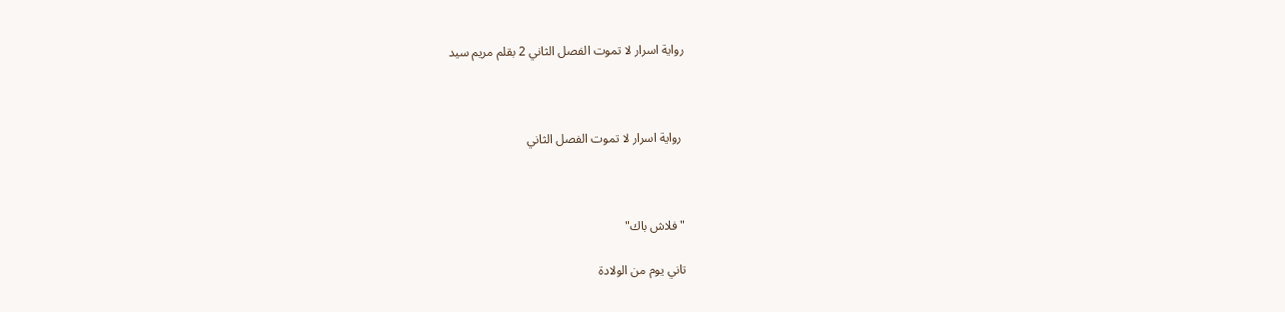رواية اسرار لا تموت الفصل الثاني 2 بقلم مريم سيد



 رواية اسرار لا تموت الفصل الثاني



"فلاش باك"

تاني يوم من الولادة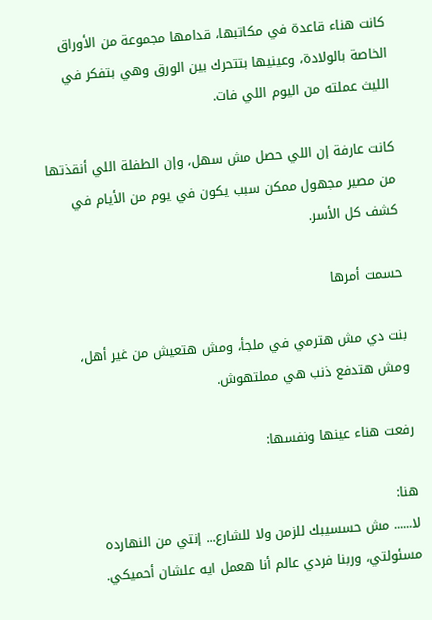كانت هناء قاعدة في مكاتبها، قدامها مجموعة من الأوراق الخاصة بالولادة، وعينيها بتتحرك بين الورق وهي بتفكر في الليث عملته من اليوم اللي فات.

كانت عارفة إن اللي حصل مش سهل، وإن الطفلة اللي أنقذتها من مصير مجهول ممكن سبب يكون في يوم من الأيام في كشف كل الأسر.

حسمت أمرها

بنت دي مش هترمي في ملجأ، ومش هتعيش من غير أهل، ومش هتدفع ذنب هي مملتهوش.

رفعت هناء عينها ونفسها:

هنا:
لا...... مش حسسيبك للزمن ولا للشارع... إنتي من النهارده مسئولتي، وربنا فردي عالم أنا هعمل ايه علشان أحميكي.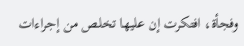وفجأة، افتكرت إن عليها تخلص من إجراءات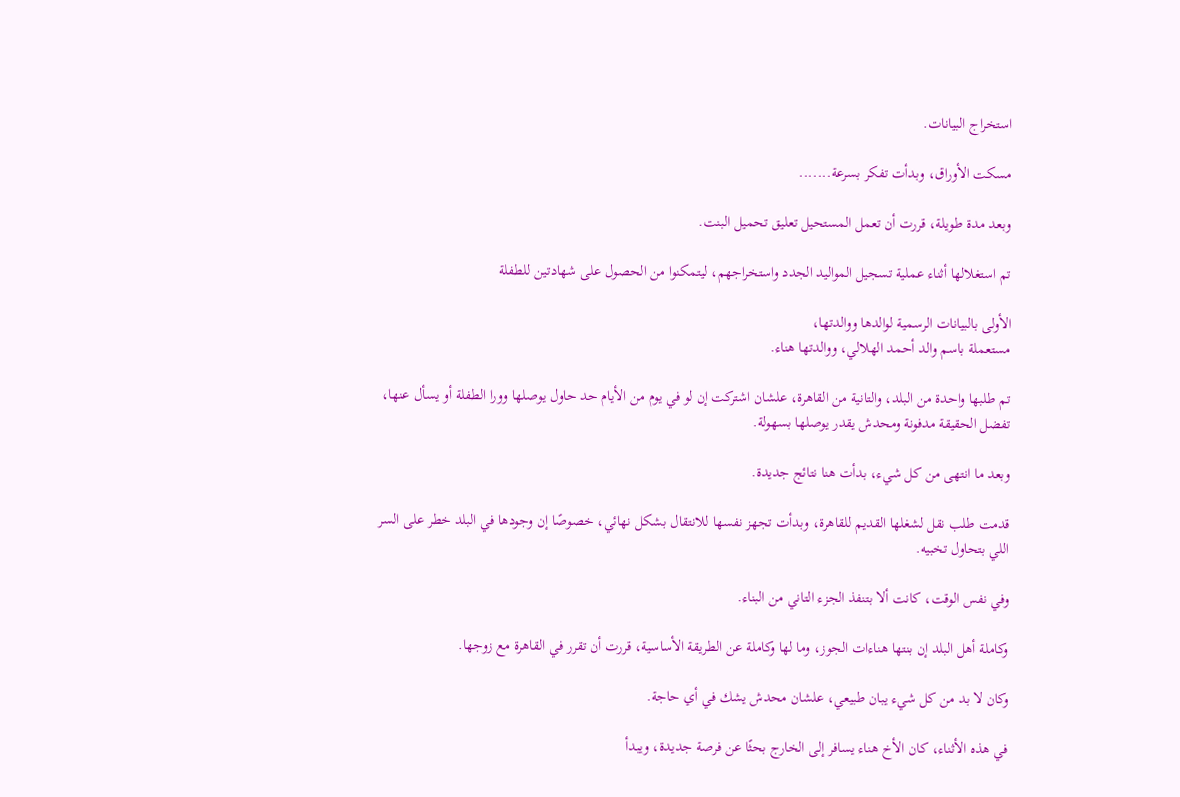استخراج البيانات.

مسكت الأوراق، وبدأت تفكر بسرعة.......

وبعد مدة طويلة، قررت أن تعمل المستحيل تعليق تحميل البنت.

تم استغلالها أثناء عملية تسجيل المواليد الجدد واستخراجهم، ليتمكنوا من الحصول على شهادتين للطفلة

الأولى بالبيانات الرسمية لوالدها ووالدتها،
مستعملة باسم والد أحمد الهلالي، ووالدتها هناء.

تم طلبها واحدة من البلد، والتانية من القاهرة، علشان اشتركت إن لو في يوم من الأيام حد حاول يوصلها وورا الطفلة أو يسأل عنها، تفضل الحقيقة مدفونة ومحدش يقدر يوصلها بسهولة.

وبعد ما انتهى من كل شيء، بدأت هنا نتائج جديدة.

قدمت طلب نقل لشغلها القديم للقاهرة، وبدأت تجهز نفسها للانتقال بشكل نهائي، خصوصًا إن وجودها في البلد خطر على السر اللي بتحاول تخبيه.

وفي نفس الوقت، كانت ألا بتنفذ الجزء التاني من البناء.

وكاملة أهل البلد إن بنتها هناءات الجوز، وما لها وكاملة عن الطريقة الأساسية، قررت أن تقرر في القاهرة مع زوجها.

وكان لا بد من كل شيء يبان طبيعي، علشان محدش يشك في أي حاجة.

في هذه الأثناء، كان الأخ هناء يسافر إلى الخارج بحثًا عن فرصة جديدة، ويبدأ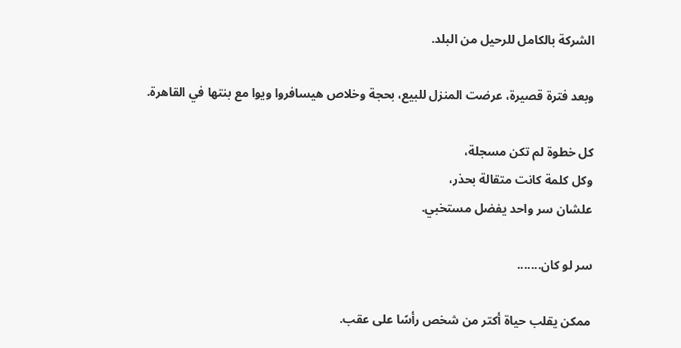الشركة بالكامل للرحيل من البلد.

وبعد فترة قصيرة، عرضت المنزل للبيع، بحجة وخلاص هيسافروا ويوا مع بنتها في القاهرة.

كل خطوة لم تكن مسجلة،
وكل كلمة كانت متقالة بحذر،
علشان سر واحد يفضل مستخبي.

سر لو كان.......

ممكن يقلب حياة أكتر من شخص رأسًا على عقب.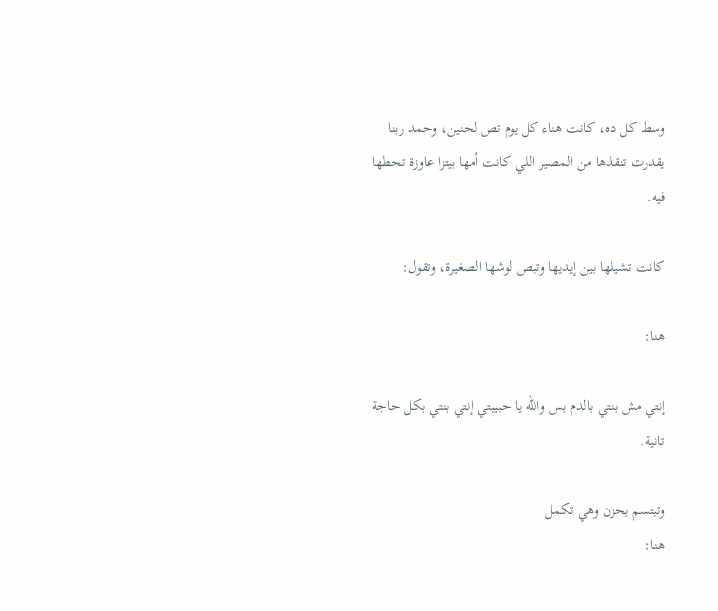وسط كل ده، كانت هناء كل يوم تص لحنين، وحمد ربنا يقدرت تنقذها من المصير اللي كانت أمها بيتزا عاوزة تحطها فيه.

كانت تشيلها بين إيديها وتبص لوشها الصغيرة، وتقول:

هنا:

إنتي مش بنتي بالدم بس والله يا حبيبتي إنتي بنتي بكل حاجة تانية.

وتبتسم بحزن وهي تكمل
هنا: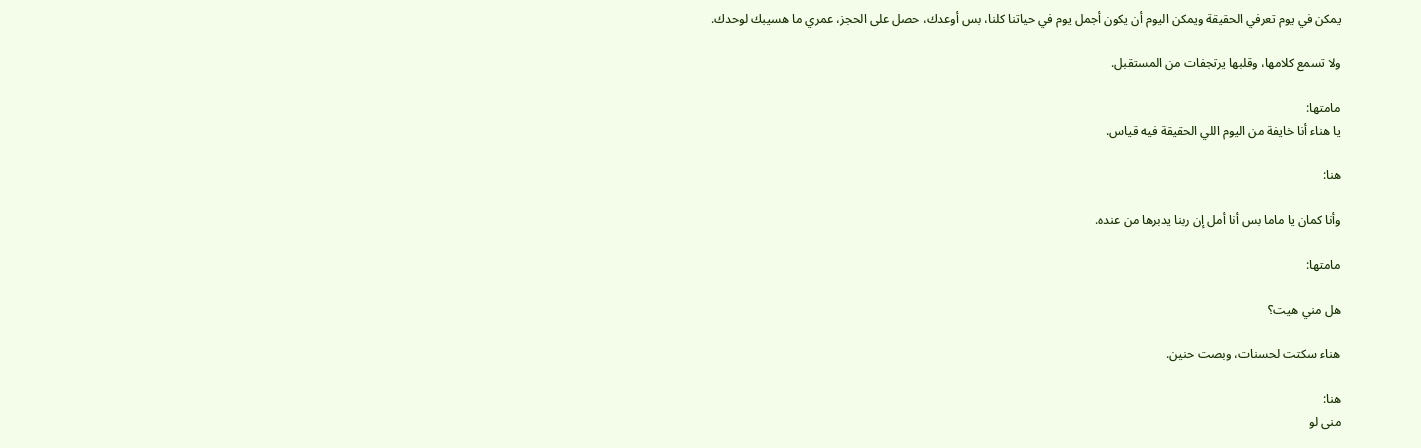يمكن في يوم تعرفي الحقيقة ويمكن اليوم أن يكون أجمل يوم في حياتنا كلنا، بس أوعدك، حصل على الحجز، عمري ما هسيبك لوحدك.

ولا تسمع كلامها، وقلبها يرتجفات من المستقبل.

مامتها:
يا هناء أنا خايفة من اليوم اللي الحقيقة فيه قياس.

هنا:

وأنا كمان يا ماما بس أنا أمل إن ربنا يدبرها من عنده.

مامتها:

هل مني هيت؟

هناء سكتت لحسنات، وبصت حنين.

هنا:
منى لو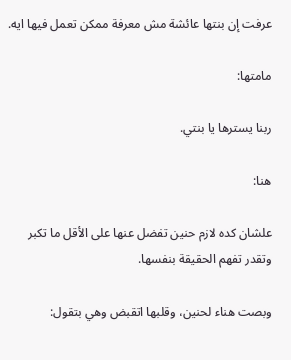عرفت إن بنتها عائشة مش معرفة ممكن تعمل فيها ايه.

مامتها:

ربنا يسترها يا بنتي.

هنا:

علشان كده لازم حنين تفضل عنها على الأقل ما تكبر وتقدر تفهم الحقيقة بنفسها.

وبصت هناء لحنين، وقلبها اتقبض وهي بتقول: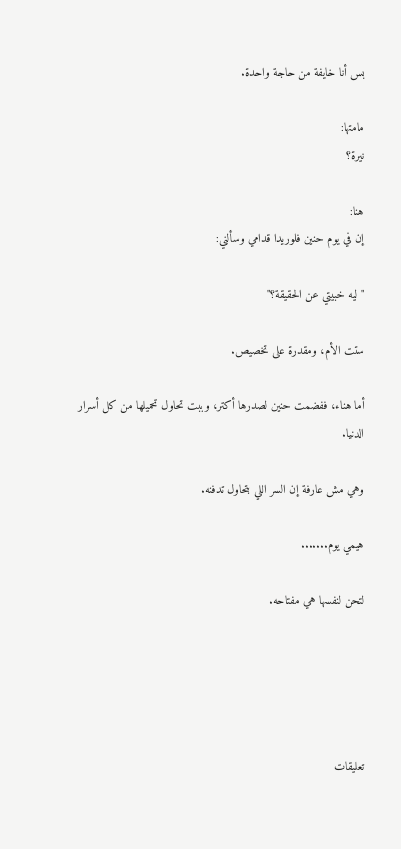بس أنا خايفة من حاجة واحدة.

مامتها:
نيرة؟

هنا:
إن في يوم حنين فلوريدا قدامي وسألني:

"ليه خبيتي عن الحقيقة؟"

ستت الأم، ومقدرة على تخصيص.

أما هناء، ففضمت حنين لصدرها أكتر، وببت تحاول تحميلها من كل أسرار الدنيا.

وهي مش عارفة إن السر اللي بتحاول تدفنه.

هيمي يوم.......

لتحن لنفسها هي مفتاحه.





تعليقات